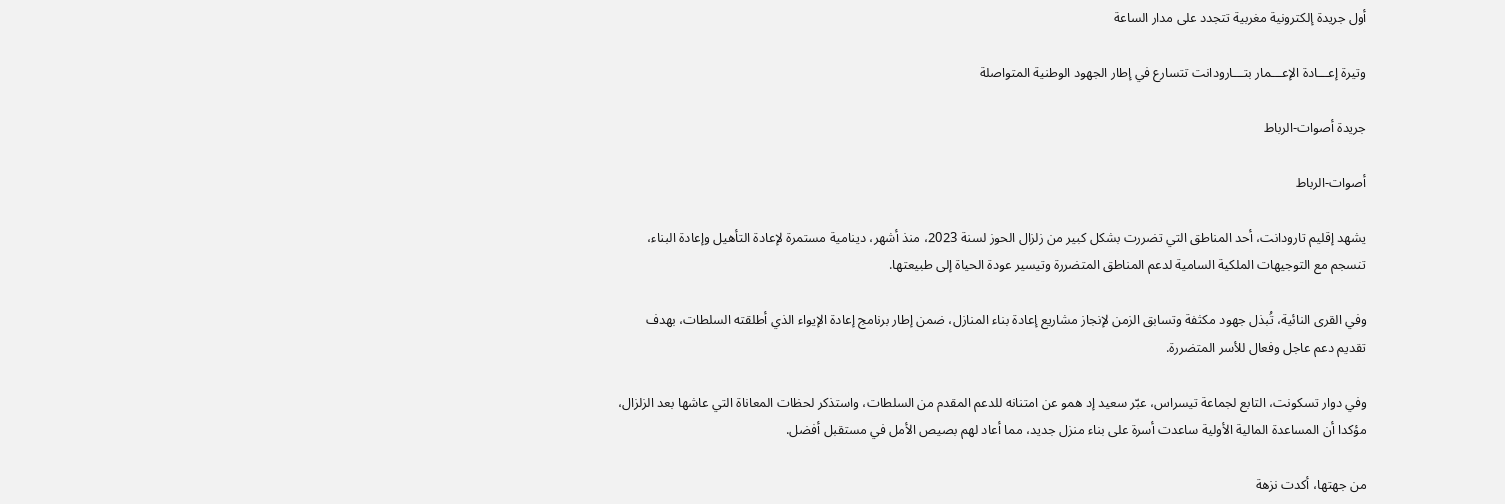أول جريدة إلكترونية مغربية تتجدد على مدار الساعة

وتيرة إعـــادة الإعـــمار بتـــارودانت تتسارع في إطار الجهود الوطنية المتواصلة

جريدة أصوات-الرباط

أصوات-الرباط

يشهد إقليم تارودانت، أحد المناطق التي تضررت بشكل كبير من زلزال الحوز لسنة 2023، منذ أشهر، دينامية مستمرة لإعادة التأهيل وإعادة البناء، تنسجم مع التوجيهات الملكية السامية لدعم المناطق المتضررة وتيسير عودة الحياة إلى طبيعتها.

وفي القرى النائية، تُبذل جهود مكثفة وتسابق الزمن لإنجاز مشاريع إعادة بناء المنازل، ضمن إطار برنامج إعادة الإيواء الذي أطلقته السلطات، بهدف تقديم دعم عاجل وفعال للأسر المتضررة.

وفي دوار تسكونت، التابع لجماعة تيسراس، عبّر سعيد إد همو عن امتنانه للدعم المقدم من السلطات، واستذكر لحظات المعاناة التي عاشها بعد الزلزال، مؤكدا أن المساعدة المالية الأولية ساعدت أسرة على بناء منزل جديد، مما أعاد لهم بصيص الأمل في مستقبل أفضل.

من جهتها، أكدت نزهة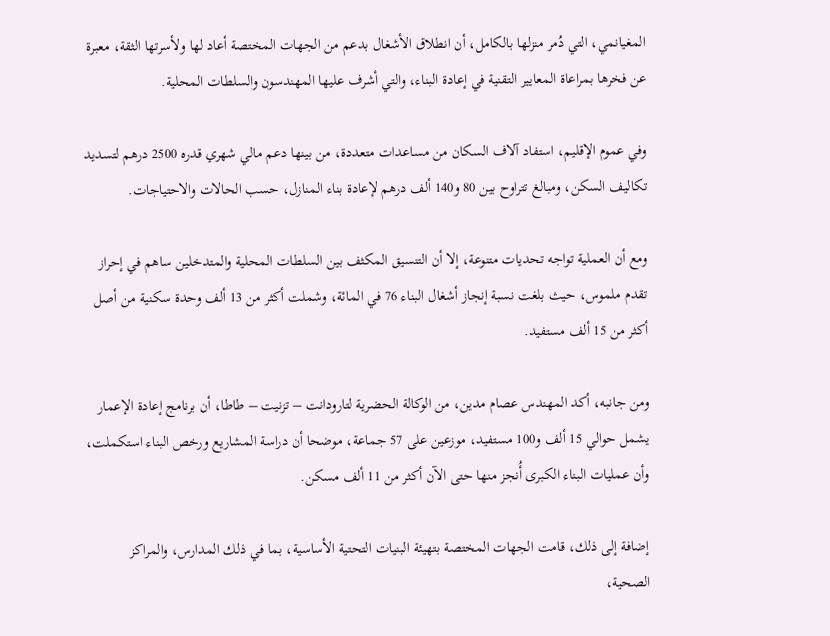المغيانمي، التي دُمر منزلها بالكامل، أن انطلاق الأشغال بدعم من الجهات المختصة أعاد لها ولأسرتها الثقة، معبرة عن فخرها بمراعاة المعايير التقنية في إعادة البناء، والتي أشرف عليها المهندسون والسلطات المحلية.

وفي عموم الإقليم، استفاد آلاف السكان من مساعدات متعددة، من بينها دعم مالي شهري قدره 2500 درهم لتسديد تكاليف السكن، ومبالغ تتراوح بين 80 و140 ألف درهم لإعادة بناء المنازل، حسب الحالات والاحتياجات.

ومع أن العملية تواجه تحديات متنوعة، إلا أن التنسيق المكثف بين السلطات المحلية والمتدخلين ساهم في إحراز تقدم ملموس، حيث بلغت نسبة إنجاز أشغال البناء 76 في المائة، وشملت أكثر من 13 ألف وحدة سكنية من أصل أكثر من 15 ألف مستفيد.

ومن جانبه، أكد المهندس عصام مدين، من الوكالة الحضرية لتارودانت – تزنيت – طاطا، أن برنامج إعادة الإعمار يشمل حوالي 15 ألف و100 مستفيد، موزعين على 57 جماعة، موضحا أن دراسة المشاريع ورخص البناء استكملت، وأن عمليات البناء الكبرى أُنجز منها حتى الآن أكثر من 11 ألف مسكن.

إضافة إلى ذلك، قامت الجهات المختصة بتهيئة البنيات التحتية الأساسية، بما في ذلك المدارس، والمراكز الصحية،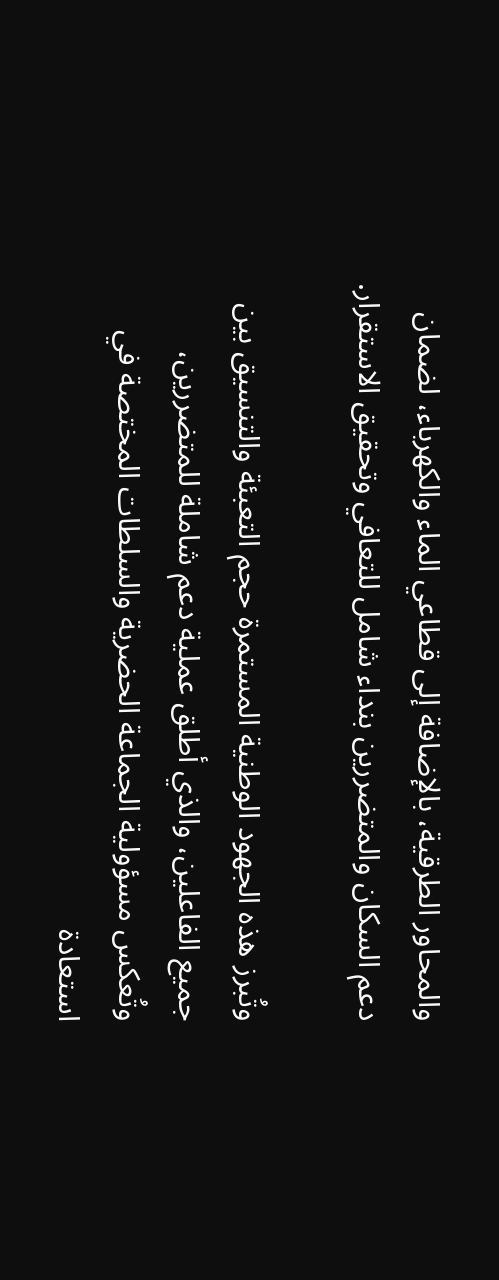والمحاور الطرقية، بالإضافة إلى قطاعي الماء والكهرباء، لضمان دعم السكان والمتضررين بنداء شامل للتعافي وتحقيق الاستقرار.

وتُبرز هذه الجهود الوطنية المستمرة حجم التعبئة والتنسيق بين جميع الفاعلين، والذي أطلق عملية دعم شاملة للمتضررين، وتُعكس مسؤولية الجماعة الحضرية والسلطات المختصة في استعادة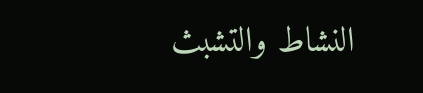النشاط والتشبث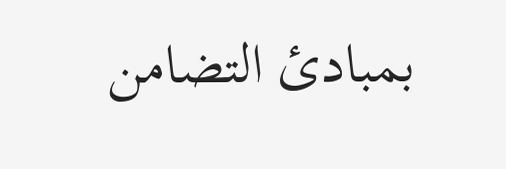بمبادئ التضامن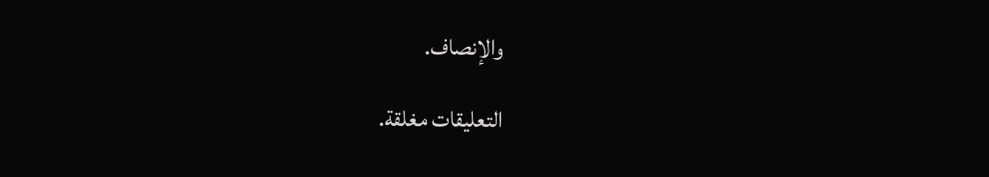والإنصاف.

التعليقات مغلقة.